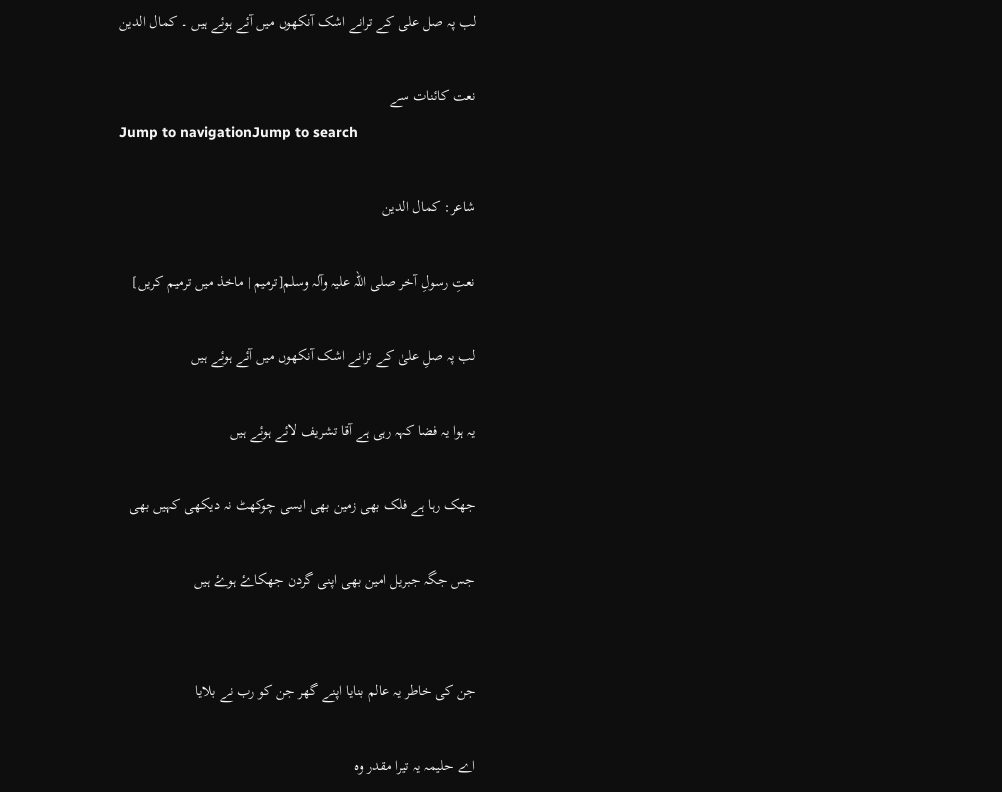لب پہ صل علی کے ترانے اشک آنکھوں میں آئے ہوئے ہیں ۔ کمال الدین

نعت کائنات سے
Jump to navigationJump to search

شاعر: کمال الدین

نعتِ رسولِ آخر صلی اللہ علیہ وآلہ وسلم[ترمیم | ماخذ میں ترمیم کریں]

لب پہ صلِ علیٰ کے ترانے اشک آنکھوں میں آئے ہوئے ہیں

یہ ہوا یہ فضا کہہ رہی ہے آقا تشریف لائے ہوئے ہیں

جھک رہا ہے فلک بھی زمین بھی ایسی چوکھٹ نہ دیکھی کہیں بھی

جس جگہ جبریل امین بھی اپنی گردن جھکاۓ ہوۓ ہیں


جن کی خاطر یہ عالم بنایا اپنے گھر جن کو رب نے بلایا

اے حلیمہ یہ تیرا مقدر وہ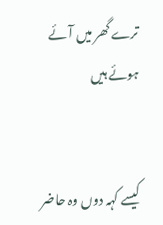ترے گھر میں آئے ہوئے ہیں


کیسے کہہ دوں وہ حاضر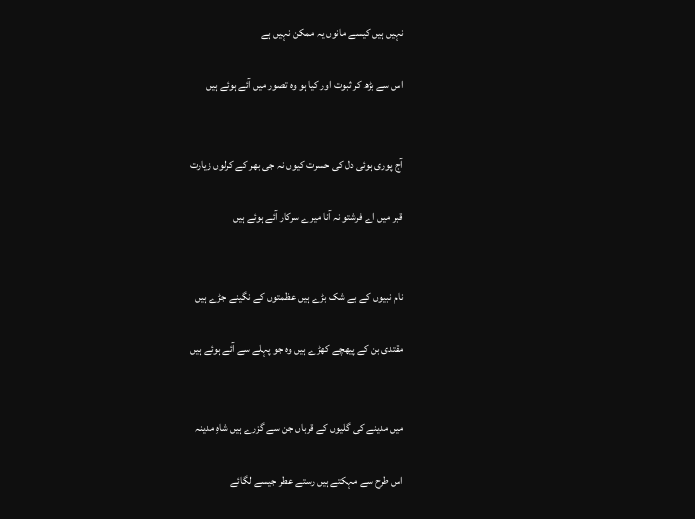نہیں ہیں کیسے مانوں یہ ممکن نہیں ہے

اس سے بڑھ کر ثبوت اور کیا ہو وہ تصور میں آئے ہوئے ہیں


آج پوری ہوئی دل کی حسرت کیوں نہ جی بھر کے کرلوں زیارت

قبر میں اے فرشتو نہ آنا میرے سرکار آئے ہوئے ہیں


نام نبیوں کے بے شک بڑے ہیں عظمتوں کے نگینے جڑے ہیں

مقتدی بن کے پیھچے کھڑے ہیں وہ جو پہلے سے آئے ہوئے ہیں


میں مدینے کی گلیوں کے قرباں جن سے گزرے ہیں شاہِ مدینہ

اس طرح سے مہکتے ہیں رستے عطر جیسے لگائے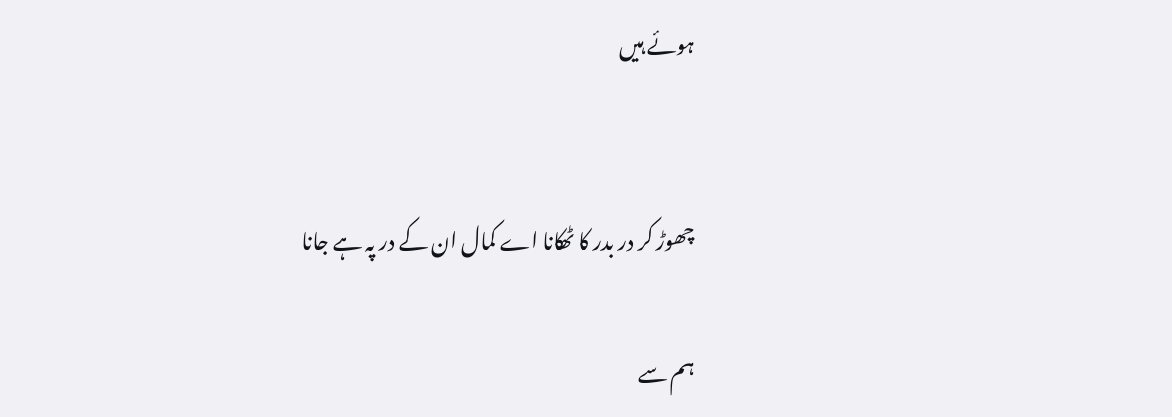ہوئے ہیں


چھوڑ کر در بدر کا ٹھکانا اے کمال ان کے در پہ ہے جانا

ہم سے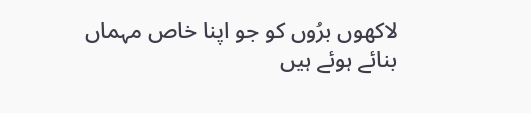لاکھوں برُوں کو جو اپنا خاص مہماں بنائے ہوئے ہیں